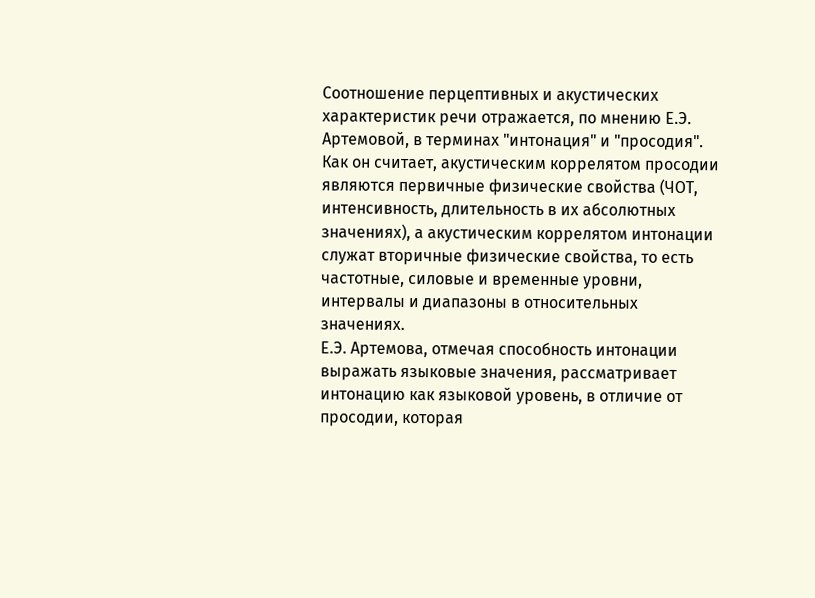Соотношение перцептивных и акустических характеристик речи отражается, по мнению Е.Э. Артемовой, в терминах "интонация" и "просодия". Как он считает, акустическим коррелятом просодии являются первичные физические свойства (ЧОТ, интенсивность, длительность в их абсолютных значениях), а акустическим коррелятом интонации служат вторичные физические свойства, то есть частотные, силовые и временные уровни, интервалы и диапазоны в относительных значениях.
Е.Э. Артемова, отмечая способность интонации выражать языковые значения, рассматривает интонацию как языковой уровень, в отличие от просодии, которая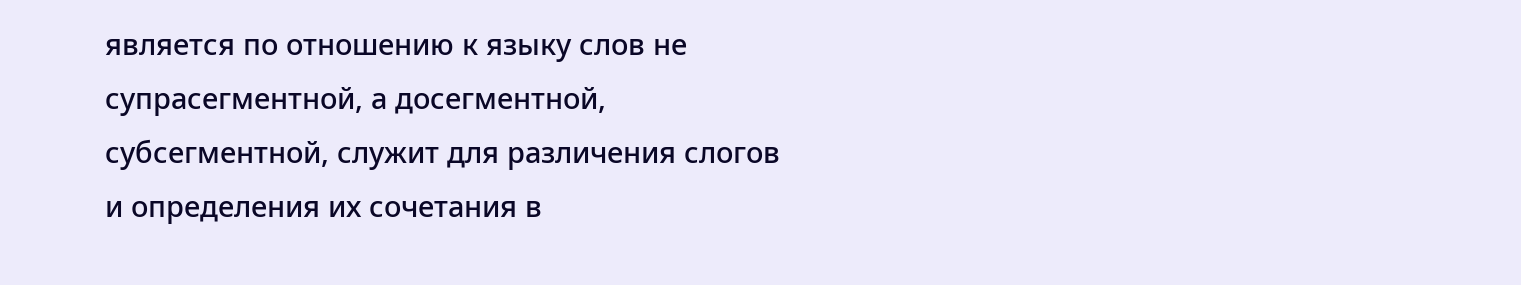является по отношению к языку слов не супрасегментной, а досегментной, субсегментной, служит для различения слогов и определения их сочетания в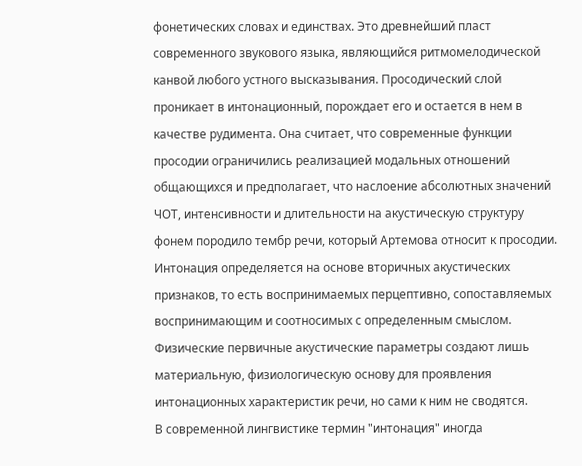фонетических словах и единствах. Это древнейший пласт современного звукового языка, являющийся ритмомелодической канвой любого устного высказывания. Просодический слой проникает в интонационный, порождает его и остается в нем в качестве рудимента. Она считает, что современные функции просодии ограничились реализацией модальных отношений общающихся и предполагает, что наслоение абсолютных значений ЧОТ, интенсивности и длительности на акустическую структуру фонем породило тембр речи, который Артемова относит к просодии.
Интонация определяется на основе вторичных акустических признаков, то есть воспринимаемых перцептивно, сопоставляемых воспринимающим и соотносимых с определенным смыслом. Физические первичные акустические параметры создают лишь материальную, физиологическую основу для проявления интонационных характеристик речи, но сами к ним не сводятся.
В современной лингвистике термин "интонация" иногда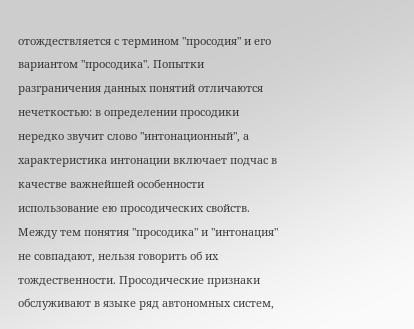отождествляется с термином "просодия" и его вариантом "просодика". Попытки разграничения данных понятий отличаются нечеткостью: в определении просодики нередко звучит слово "интонационный", а характеристика интонации включает подчас в качестве важнейшей особенности использование ею просодических свойств.
Между тем понятия "просодика" и "интонация" не совпадают, нельзя говорить об их тождественности. Просодические признаки обслуживают в языке ряд автономных систем,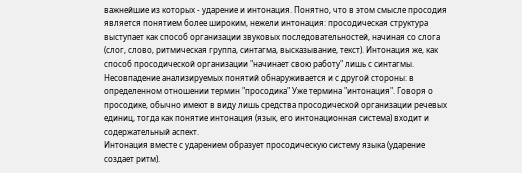важнейшие из которых - ударение и интонация. Понятно, что в этом смысле просодия является понятием более широким, нежели интонация: просодическая структура выступает как способ организации звуковых последовательностей, начиная со слога (слог, слово, ритмическая группа, синтагма, высказывание, текст). Интонация же, как способ просодической организации "начинает свою работу" лишь с синтагмы.
Несовпадение анализируемых понятий обнаруживается и с другой стороны: в определенном отношении термин "просодика" Уже термина "интонация". Говоря о просодике, обычно имеют в виду лишь средства просодической организации речевых единиц, тогда как понятие интонация (язык, его интонационная система) входит и содержательный аспект.
Интонация вместе с ударением образует просодическую систему языка (ударение создает ритм).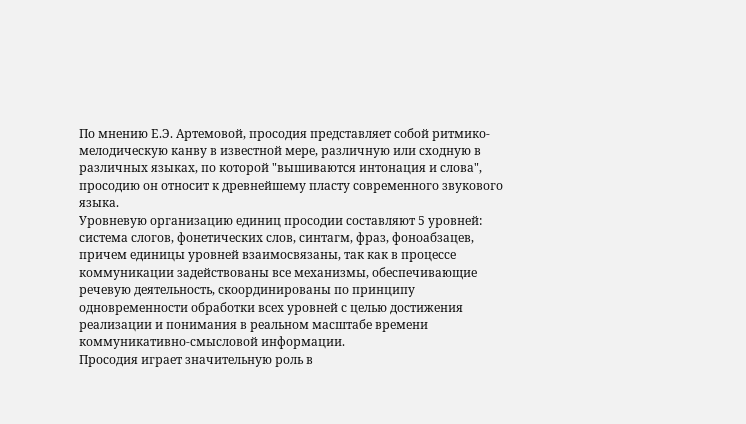По мнению Е.Э. Артемовой, просодия представляет собой ритмико-мелодическую канву в известной мере, различную или сходную в различных языках, по которой "вышиваются интонация и слова", просодию он относит к древнейшему пласту современного звукового языка.
Уровневую организацию единиц просодии составляют 5 уровней: система слогов, фонетических слов, синтагм, фраз, фоноабзацев, причем единицы уровней взаимосвязаны, так как в процессе коммуникации задействованы все механизмы, обеспечивающие речевую деятельность, скоординированы по принципу одновременности обработки всех уровней с целью достижения реализации и понимания в реальном масштабе времени коммуникативно-смысловой информации.
Просодия играет значительную роль в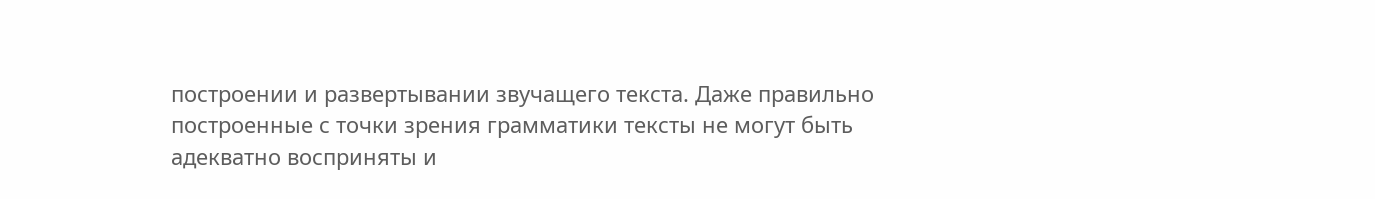построении и развертывании звучащего текста. Даже правильно построенные с точки зрения грамматики тексты не могут быть адекватно восприняты и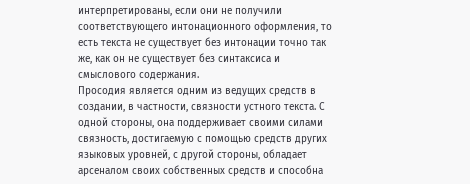интерпретированы, если они не получили соответствующего интонационного оформления, то есть текста не существует без интонации точно так же, как он не существует без синтаксиса и смыслового содержания.
Просодия является одним из ведущих средств в создании, в частности, связности устного текста. С одной стороны, она поддерживает своими силами связность, достигаемую с помощью средств других языковых уровней, с другой стороны, обладает арсеналом своих собственных средств и способна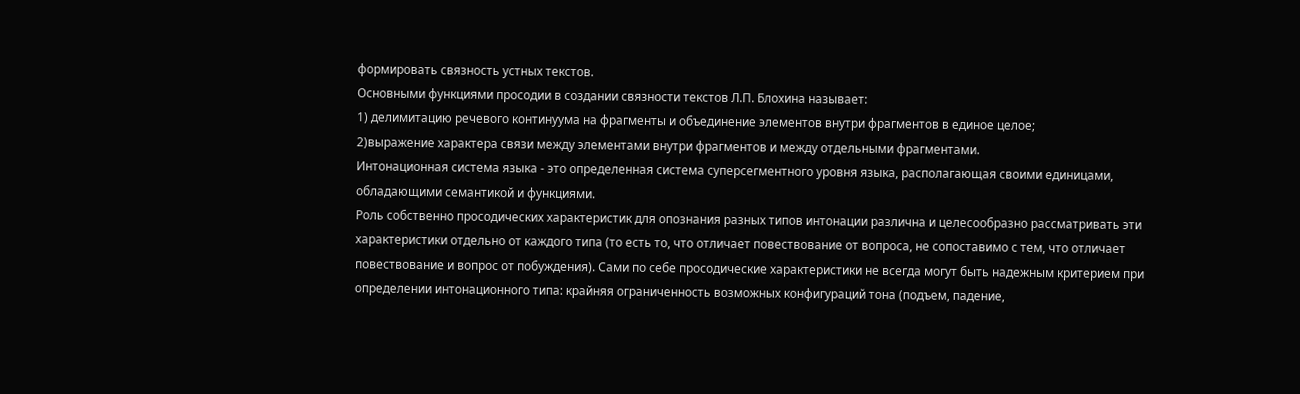формировать связность устных текстов.
Основными функциями просодии в создании связности текстов Л.П. Блохина называет:
1) делимитацию речевого континуума на фрагменты и объединение элементов внутри фрагментов в единое целое;
2)выражение характера связи между элементами внутри фрагментов и между отдельными фрагментами.
Интонационная система языка - это определенная система суперсегментного уровня языка, располагающая своими единицами, обладающими семантикой и функциями.
Роль собственно просодических характеристик для опознания разных типов интонации различна и целесообразно рассматривать эти характеристики отдельно от каждого типа (то есть то, что отличает повествование от вопроса, не сопоставимо с тем, что отличает повествование и вопрос от побуждения). Сами по себе просодические характеристики не всегда могут быть надежным критерием при определении интонационного типа: крайняя ограниченность возможных конфигураций тона (подъем, падение,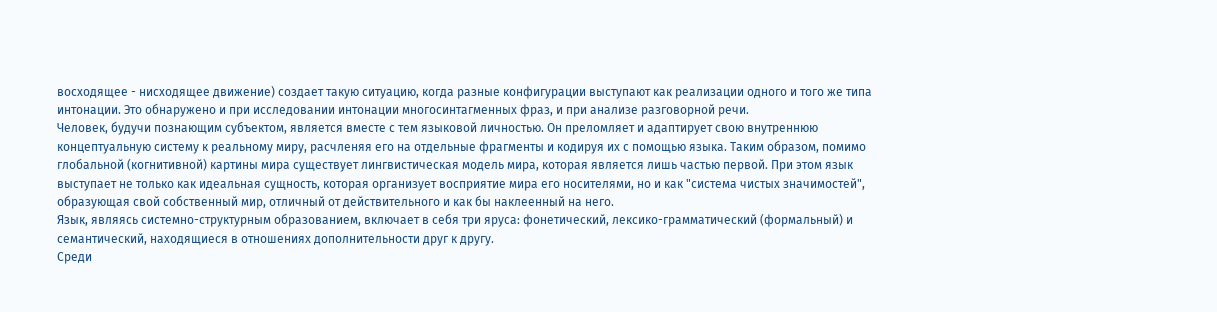восходящее - нисходящее движение) создает такую ситуацию, когда разные конфигурации выступают как реализации одного и того же типа интонации. Это обнаружено и при исследовании интонации многосинтагменных фраз, и при анализе разговорной речи.
Человек, будучи познающим субъектом, является вместе с тем языковой личностью. Он преломляет и адаптирует свою внутреннюю концептуальную систему к реальному миру, расчленяя его на отдельные фрагменты и кодируя их с помощью языка. Таким образом, помимо глобальной (когнитивной) картины мира существует лингвистическая модель мира, которая является лишь частью первой. При этом язык выступает не только как идеальная сущность, которая организует восприятие мира его носителями, но и как "система чистых значимостей", образующая свой собственный мир, отличный от действительного и как бы наклеенный на него.
Язык, являясь системно-структурным образованием, включает в себя три яруса: фонетический, лексико-грамматический (формальный) и семантический, находящиеся в отношениях дополнительности друг к другу.
Среди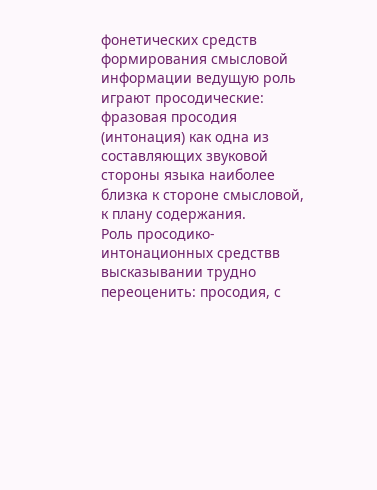фонетических средств формирования смысловой информации ведущую роль играют просодические: фразовая просодия (интонация) как одна из составляющих звуковой стороны языка наиболее близка к стороне смысловой, к плану содержания.
Роль просодико-интонационных средствв высказывании трудно переоценить: просодия, с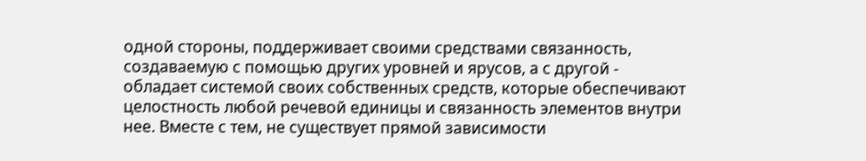одной стороны, поддерживает своими средствами связанность, создаваемую с помощью других уровней и ярусов, а с другой - обладает системой своих собственных средств, которые обеспечивают целостность любой речевой единицы и связанность элементов внутри нее. Вместе с тем, не существует прямой зависимости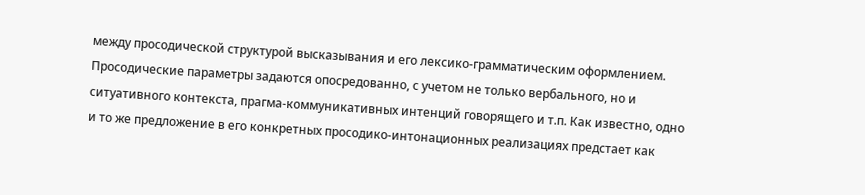между просодической структурой высказывания и его лексико-грамматическим оформлением. Просодические параметры задаются опосредованно, с учетом не только вербального, но и ситуативного контекста, прагма-коммуникативных интенций говорящего и т.п. Как известно, одно и то же предложение в его конкретных просодико-интонационных реализациях предстает как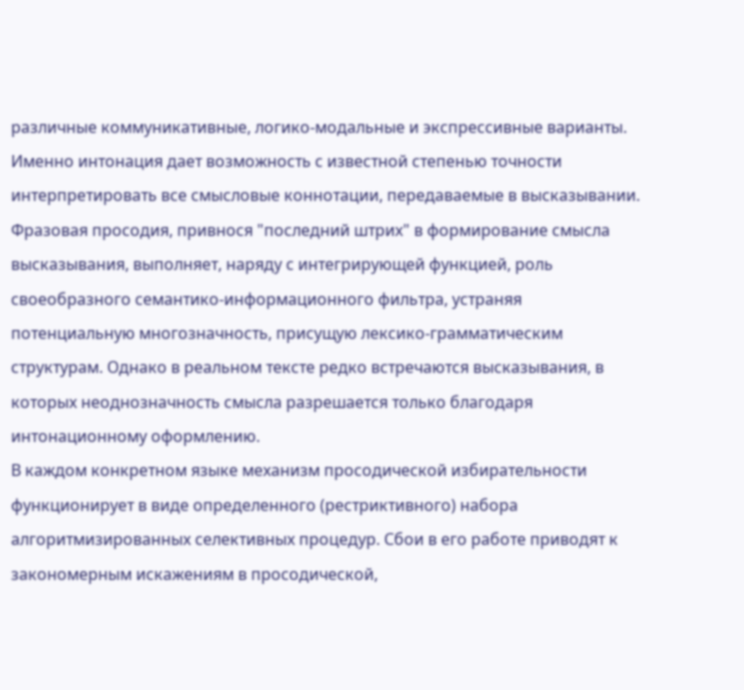различные коммуникативные, логико-модальные и экспрессивные варианты. Именно интонация дает возможность с известной степенью точности интерпретировать все смысловые коннотации, передаваемые в высказывании.
Фразовая просодия, привнося "последний штрих" в формирование смысла высказывания, выполняет, наряду с интегрирующей функцией, роль своеобразного семантико-информационного фильтра, устраняя потенциальную многозначность, присущую лексико-грамматическим структурам. Однако в реальном тексте редко встречаются высказывания, в которых неоднозначность смысла разрешается только благодаря интонационному оформлению.
В каждом конкретном языке механизм просодической избирательности функционирует в виде определенного (рестриктивного) набора алгоритмизированных селективных процедур. Сбои в его работе приводят к закономерным искажениям в просодической,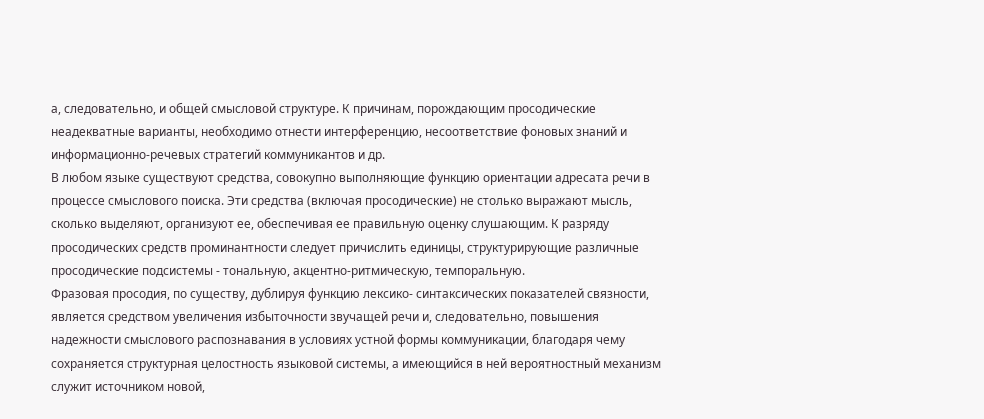а, следовательно, и общей смысловой структуре. К причинам, порождающим просодические неадекватные варианты, необходимо отнести интерференцию, несоответствие фоновых знаний и информационно-речевых стратегий коммуникантов и др.
В любом языке существуют средства, совокупно выполняющие функцию ориентации адресата речи в процессе смыслового поиска. Эти средства (включая просодические) не столько выражают мысль, сколько выделяют, организуют ее, обеспечивая ее правильную оценку слушающим. К разряду просодических средств проминантности следует причислить единицы, структурирующие различные просодические подсистемы - тональную, акцентно-ритмическую, темпоральную.
Фразовая просодия, по существу, дублируя функцию лексико- синтаксических показателей связности, является средством увеличения избыточности звучащей речи и, следовательно, повышения надежности смыслового распознавания в условиях устной формы коммуникации, благодаря чему сохраняется структурная целостность языковой системы, а имеющийся в ней вероятностный механизм служит источником новой,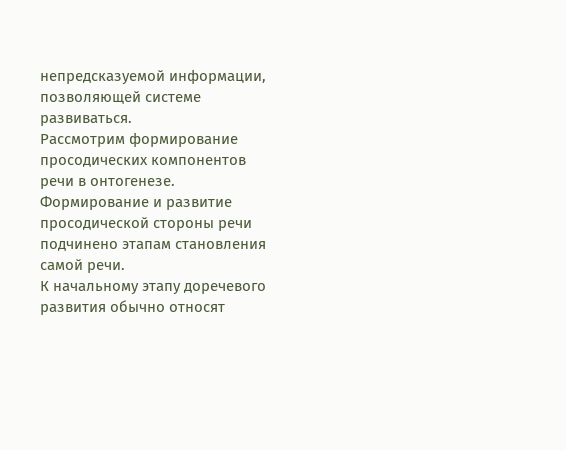непредсказуемой информации, позволяющей системе развиваться.
Рассмотрим формирование просодических компонентов речи в онтогенезе.
Формирование и развитие просодической стороны речи подчинено этапам становления самой речи.
К начальному этапу доречевого развития обычно относят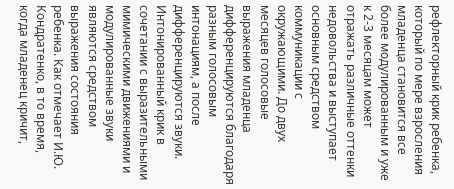рефлекторный крик ребенка, который по мере взросления младенца становится все более модулированным и уже к 2-3 месяцам может отражать различные оттенки недовольства и выступает основным средством коммуникации с окружающими. До двух месяцев голосовые выражения младенца дифференцируются благодаря разным голосовым интонациям, а после дифференцируются звуки. Интонированный крик в сочетании с выразительными мимическими движениями и модулированные звуки являются средством выражения состояния ребенка. Как отмечает И.Ю. Кондратенко, в то время, когда младенец кричит,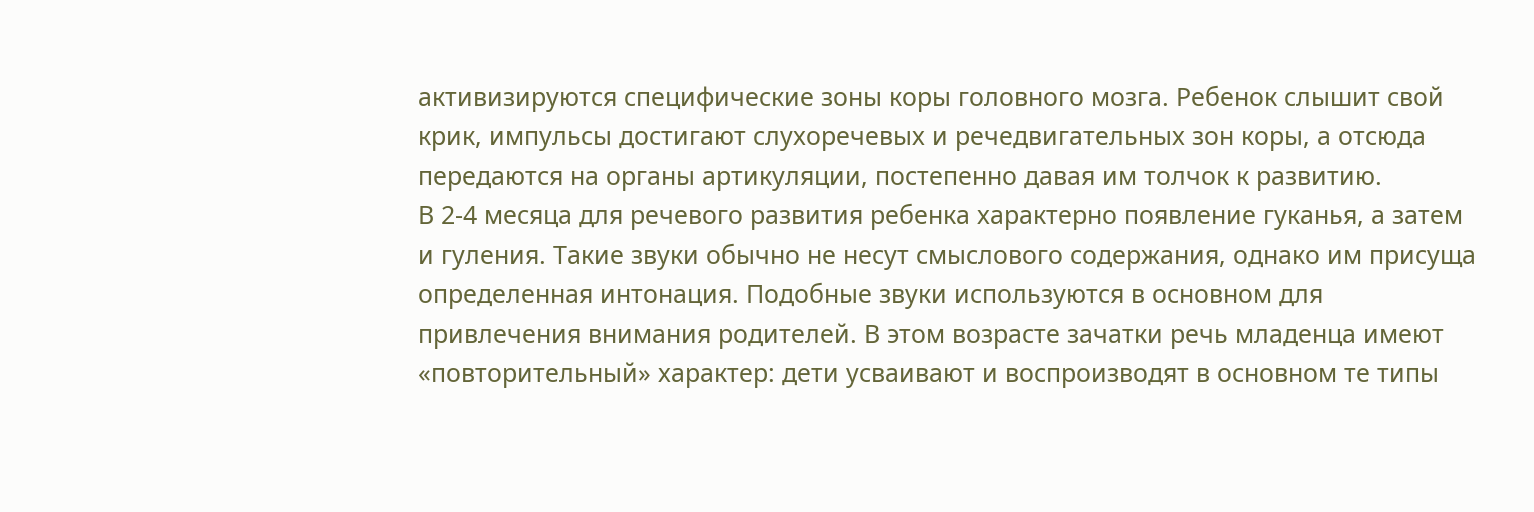активизируются специфические зоны коры головного мозга. Ребенок слышит свой крик, импульсы достигают слухоречевых и речедвигательных зон коры, а отсюда передаются на органы артикуляции, постепенно давая им толчок к развитию.
В 2-4 месяца для речевого развития ребенка характерно появление гуканья, а затем и гуления. Такие звуки обычно не несут смыслового содержания, однако им присуща определенная интонация. Подобные звуки используются в основном для привлечения внимания родителей. В этом возрасте зачатки речь младенца имеют «повторительный» характер: дети усваивают и воспроизводят в основном те типы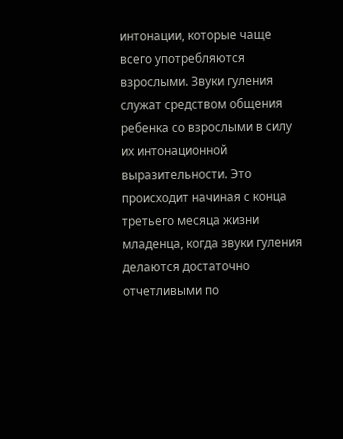интонации, которые чаще всего употребляются взрослыми. Звуки гуления служат средством общения ребенка со взрослыми в силу их интонационной выразительности. Это происходит начиная с конца третьего месяца жизни младенца, когда звуки гуления делаются достаточно отчетливыми по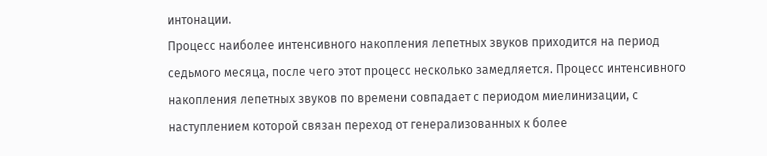интонации.
Процесс наиболее интенсивного накопления лепетных звуков приходится на период седьмого месяца, после чего этот процесс несколько замедляется. Процесс интенсивного накопления лепетных звуков по времени совпадает с периодом миелинизации, с наступлением которой связан переход от генерализованных к более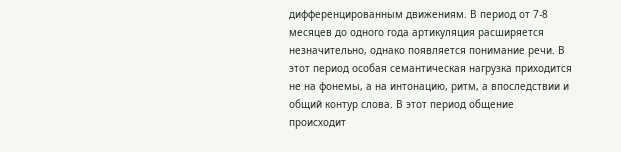дифференцированным движениям. В период от 7-8 месяцев до одного года артикуляция расширяется незначительно, однако появляется понимание речи. В этот период особая семантическая нагрузка приходится не на фонемы, а на интонацию, ритм, а впоследствии и общий контур слова. В этот период общение происходит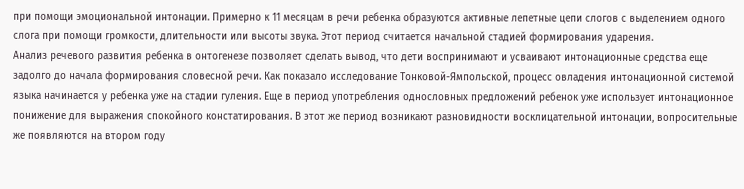при помощи эмоциональной интонации. Примерно к 11 месяцам в речи ребенка образуются активные лепетные цепи слогов с выделением одного слога при помощи громкости, длительности или высоты звука. Этот период считается начальной стадией формирования ударения.
Анализ речевого развития ребенка в онтогенезе позволяет сделать вывод, что дети воспринимают и усваивают интонационные средства еще задолго до начала формирования словесной речи. Как показало исследование Тонковой-Ямпольской, процесс овладения интонационной системой языка начинается у ребенка уже на стадии гуления. Еще в период употребления однословных предложений ребенок уже использует интонационное понижение для выражения спокойного констатирования. В этот же период возникают разновидности восклицательной интонации, вопросительные же появляются на втором году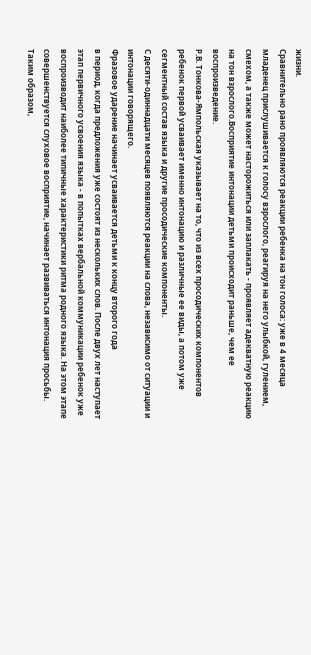жизни.
Сравнительно рано проявляются реакции ребенка на тон голоса: уже в 4 месяца младенец прислушивается к голосу взрослого, реагируя на него улыбкой, гулением, смехом, а также может насторожиться или заплакать - проявляет адекватную реакцию на тон взрослого.Восприятие интонации детьми происходит раньше, чем ее воспроизведение.
Р.В. Тонкова-Ямпольская указывает на то, что из всех просодических компонентов ребенок первой усваивает именно интонацию и различные ее виды, а потом уже сегментный состав языка и другие просодические компоненты.
С десяти-одиннадцати месяцев появляются реакции на слова, независимо от ситуации и интонации говорящего.
Фразовое ударение начинает усваивается детьми к концу второго года
в период, когда предложения уже состоят из нескольких слов. После двух лет наступает этап первичного усвоения языка - в попытках вербальной коммуникации ребенок уже воспроизводит наиболее типичные характеристики ритма родного языка. На этом этапе совершенствуется слуховое восприятие, начинает развиваться интонация просьбы.
Таким образом,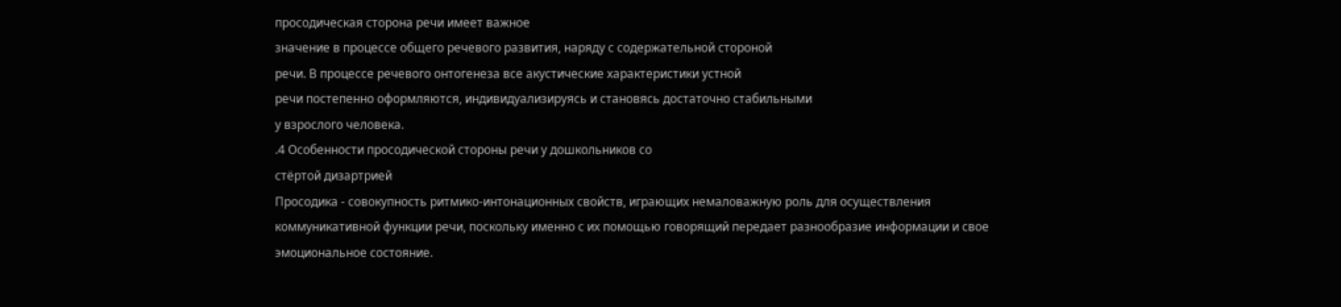просодическая сторона речи имеет важное
значение в процессе общего речевого развития, наряду с содержательной стороной
речи. В процессе речевого онтогенеза все акустические характеристики устной
речи постепенно оформляются, индивидуализируясь и становясь достаточно стабильными
у взрослого человека.
.4 Особенности просодической стороны речи у дошкольников со
стёртой дизартрией
Просодика - совокупность ритмико-интонационных свойств, играющих немаловажную роль для осуществления коммуникативной функции речи, поскольку именно с их помощью говорящий передает разнообразие информации и свое эмоциональное состояние.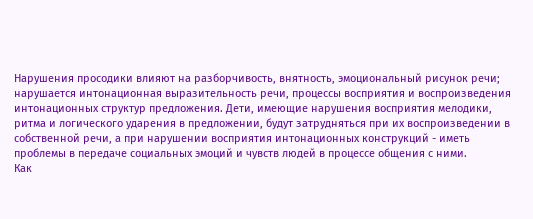Нарушения просодики влияют на разборчивость, внятность, эмоциональный рисунок речи; нарушается интонационная выразительность речи, процессы восприятия и воспроизведения интонационных структур предложения. Дети, имеющие нарушения восприятия мелодики, ритма и логического ударения в предложении, будут затрудняться при их воспроизведении в собственной речи, а при нарушении восприятия интонационных конструкций - иметь проблемы в передаче социальных эмоций и чувств людей в процессе общения с ними.
Как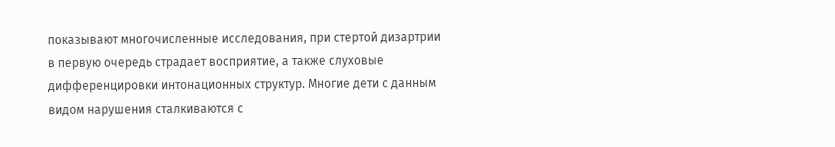показывают многочисленные исследования, при стертой дизартрии в первую очередь страдает восприятие, а также слуховые дифференцировки интонационных структур. Многие дети с данным видом нарушения сталкиваются с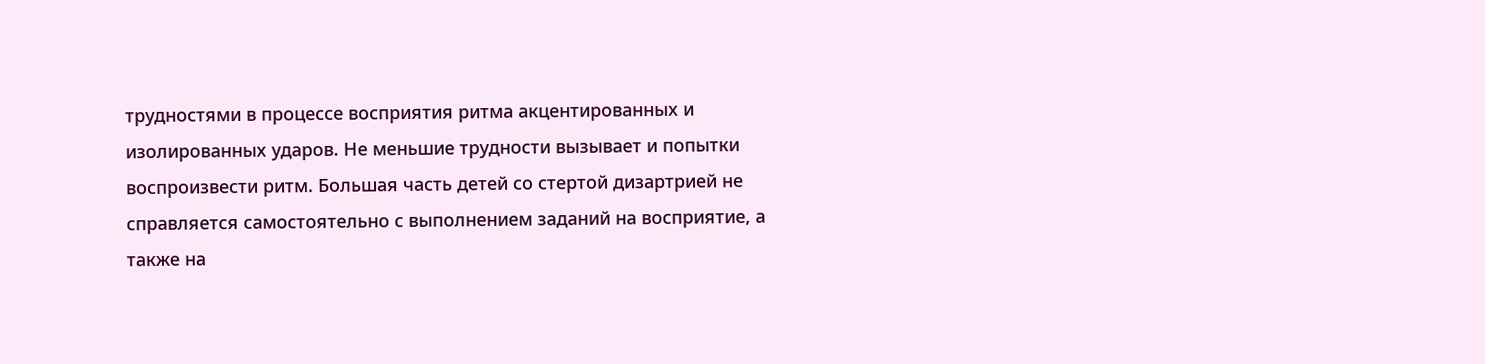трудностями в процессе восприятия ритма акцентированных и изолированных ударов. Не меньшие трудности вызывает и попытки воспроизвести ритм. Большая часть детей со стертой дизартрией не справляется самостоятельно с выполнением заданий на восприятие, а также на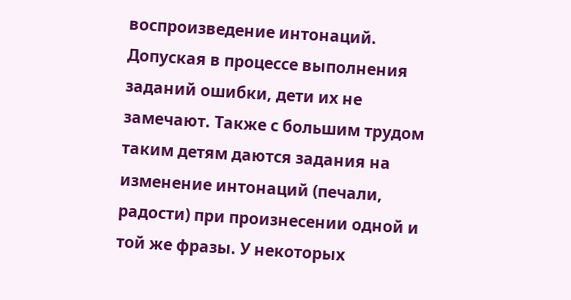воспроизведение интонаций. Допуская в процессе выполнения заданий ошибки, дети их не замечают. Также с большим трудом таким детям даются задания на изменение интонаций (печали, радости) при произнесении одной и той же фразы. У некоторых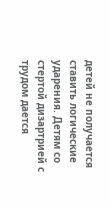детей не получается ставить логические ударения. Детям со стертой дизартрией с трудом дается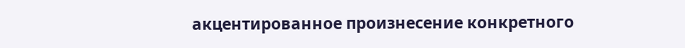акцентированное произнесение конкретного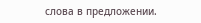слова в предложении.